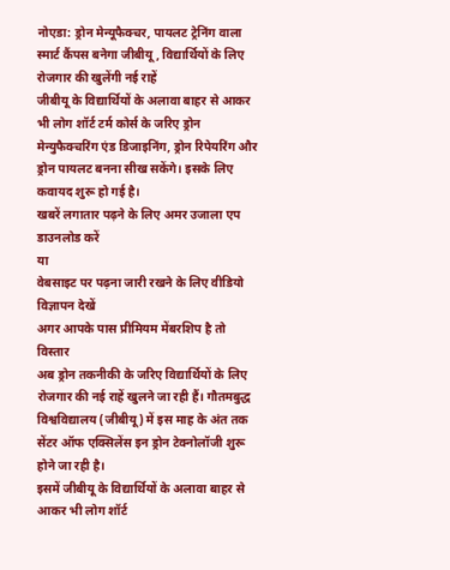नोएडा: ड्रोन मेन्यूफैक्चर, पायलट ट्रेनिंग वाला स्मार्ट कैंपस बनेगा जीबीयू, विद्यार्थियों के लिए रोजगार की खुलेंगी नई राहें
जीबीयू के विद्यार्थियों के अलावा बाहर से आकर भी लोग शॉर्ट टर्म कोर्स के जरिए ड्रोन मेन्युफैक्चरिंग एंड डिजाइनिंग, ड्रोन रिपेयरिंग और ड्रोन पायलट बनना सीख सकेंगे। इसके लिए कवायद शुरू हो गई है।
खबरें लगातार पढ़ने के लिए अमर उजाला एप डाउनलोड करें
या
वेबसाइट पर पढ़ना जारी रखने के लिए वीडियो विज्ञापन देखें
अगर आपके पास प्रीमियम मेंबरशिप है तो
विस्तार
अब ड्रोन तकनीकी के जरिए विद्यार्थियों के लिए रोजगार की नई राहें खुलने जा रही हैं। गौतमबुद्ध विश्वविद्यालय (जीबीयू) में इस माह के अंत तक सेंटर ऑफ एक्सिलेंस इन ड्रोन टेक्नोलॉजी शुरू होने जा रही है।
इसमें जीबीयू के विद्यार्थियों के अलावा बाहर से आकर भी लोग शॉर्ट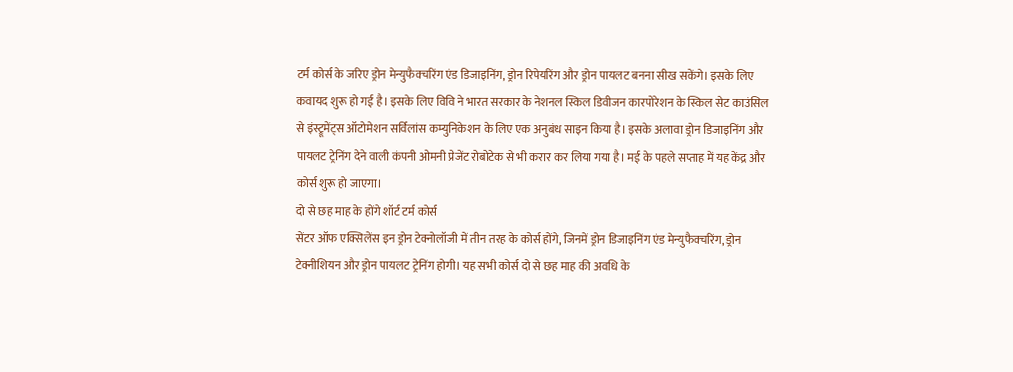टर्म कोर्स के जरिए ड्रोन मेन्युफैक्चरिंग एंड डिजाइनिंग, ड्रोन रिपेयरिंग और ड्रोन पायलट बनना सीख सकेंगे। इसके लिए कवायद शुरू हो गई है। इसके लिए विवि ने भारत सरकार के नेशनल स्किल डिवीजन कारपोरेशन के स्किल सेट काउंसिल से इंस्ट्रूमेंट्स ऑटोमेशन सर्विलांस कम्युनिकेशन के लिए एक अनुबंध साइन किया है। इसके अलावा ड्रोन डिजाइनिंग और पायलट ट्रेनिंग देने वाली कंपनी ओमनी प्रेजेंट रोबोटेक से भी करार कर लिया गया है। मई के पहले सप्ताह में यह केंद्र और कोर्स शुरू हो जाएगा।
दो से छह माह के होंगे शॉर्ट टर्म कोर्स
सेंटर ऑफ एक्सिलेंस इन ड्रोन टेक्नोलॉजी में तीन तरह के कोर्स होंगे, जिनमें ड्रोन डिजाइनिंग एंड मेन्युफैक्चरिंग, ड्रोन टेक्नीशियन और ड्रोन पायलट ट्रेनिंग होगी। यह सभी कोर्स दो से छह माह की अवधि के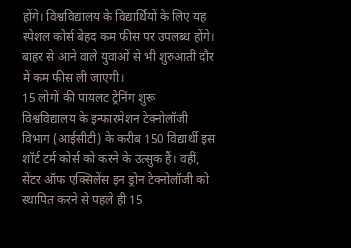होंगे। विश्वविद्यालय के विद्यार्थियों के लिए यह स्पेशल कोर्स बेहद कम फीस पर उपलब्ध होंगे। बाहर से आने वाले युवाओं से भी शुरुआती दौर में कम फीस ली जाएगी।
15 लोगों की पायलट ट्रेनिंग शुरू
विश्वविद्यालय के इन्फारमेशन टेक्नोलॉजी विभाग (आईसीटी) के करीब 150 विद्यार्थी इस शॉर्ट टर्म कोर्स को करने के उत्सुक हैं। वहीं, सेंटर ऑफ एक्सिलेंस इन ड्रोन टेक्नोलॉजी को स्थापित करने से पहले ही 15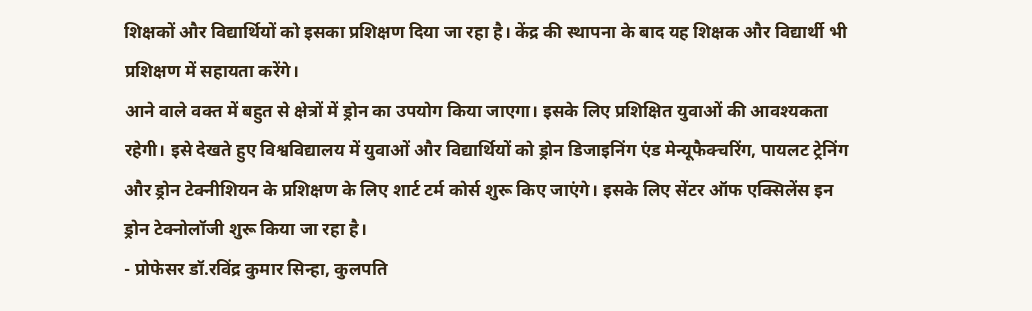शिक्षकों और विद्यार्थियों को इसका प्रशिक्षण दिया जा रहा है। केंद्र की स्थापना के बाद यह शिक्षक और विद्यार्थी भी प्रशिक्षण में सहायता करेंगे।
आने वाले वक्त में बहुत से क्षेत्रों में ड्रोन का उपयोग किया जाएगा। इसके लिए प्रशिक्षित युवाओं की आवश्यकता रहेगी। इसे देखते हुए विश्वविद्यालय में युवाओं और विद्यार्थियों को ड्रोन डिजाइनिंग एंड मेन्यूफैक्चरिंग, पायलट ट्रेनिंग और ड्रोन टेक्नीशियन के प्रशिक्षण के लिए शार्ट टर्म कोर्स शुरू किए जाएंगे। इसके लिए सेंटर ऑफ एक्सिलेंस इन ड्रोन टेक्नोलॉजी शुरू किया जा रहा है।
- प्रोफेसर डॉ.रविंद्र कुमार सिन्हा, कुलपति